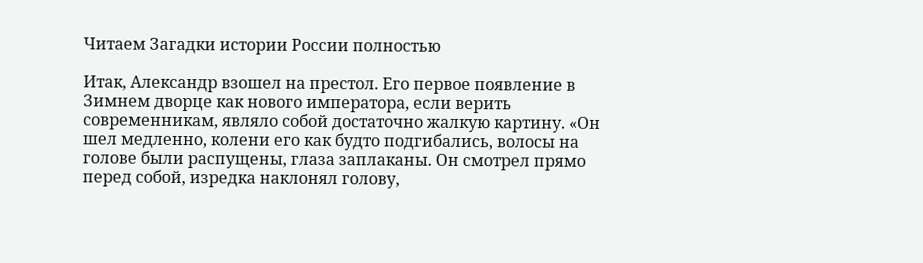Читаем Загадки истории России полностью

Итак, Александр взошел на престол. Его первое появление в Зимнем дворце как нового императора, если верить современникам, являло собой достаточно жалкую картину. «Он шел медленно, колени его как будто подгибались, волосы на голове были распущены, глаза заплаканы. Он смотрел прямо перед собой, изредка наклонял голову,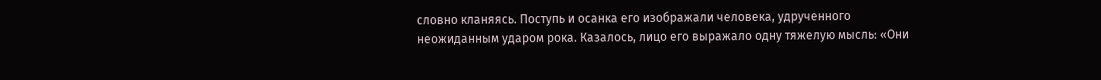словно кланяясь. Поступь и осанка его изображали человека, удрученного неожиданным ударом рока. Казалось, лицо его выражало одну тяжелую мысль: «Они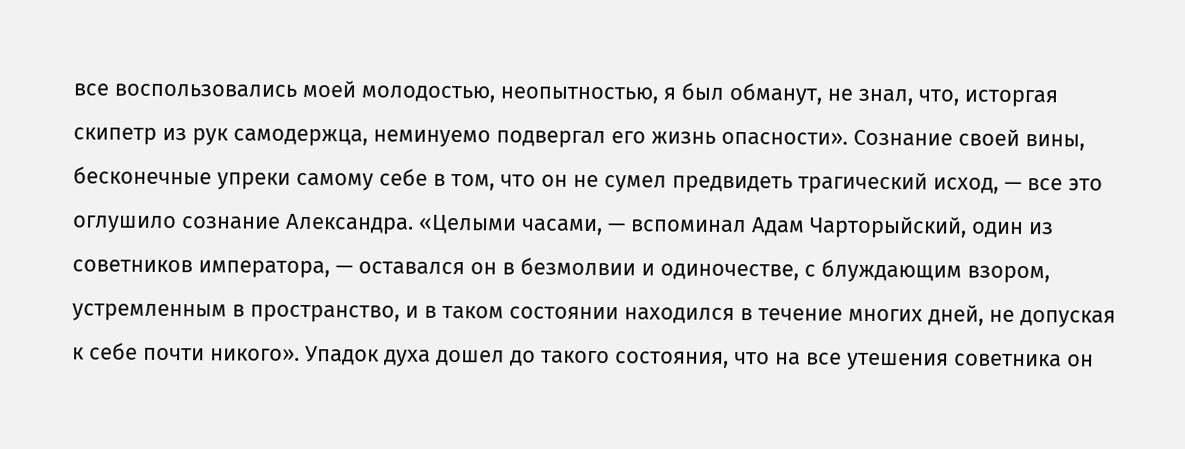все воспользовались моей молодостью, неопытностью, я был обманут, не знал, что, исторгая скипетр из рук самодержца, неминуемо подвергал его жизнь опасности». Сознание своей вины, бесконечные упреки самому себе в том, что он не сумел предвидеть трагический исход, — все это оглушило сознание Александра. «Целыми часами, — вспоминал Адам Чарторыйский, один из советников императора, — оставался он в безмолвии и одиночестве, с блуждающим взором, устремленным в пространство, и в таком состоянии находился в течение многих дней, не допуская к себе почти никого». Упадок духа дошел до такого состояния, что на все утешения советника он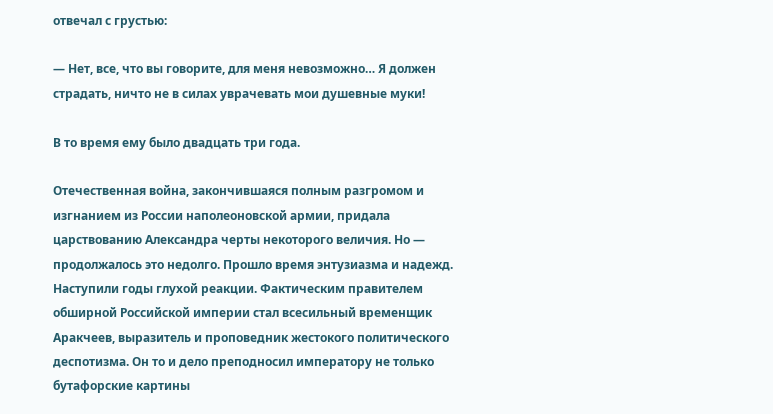отвечал с грустью:

— Нет, все, что вы говорите, для меня невозможно… Я должен страдать, ничто не в силах уврачевать мои душевные муки!

В то время ему было двадцать три года.

Отечественная война, закончившаяся полным разгромом и изгнанием из России наполеоновской армии, придала царствованию Александра черты некоторого величия. Но — продолжалось это недолго. Прошло время энтузиазма и надежд. Наступили годы глухой реакции. Фактическим правителем обширной Российской империи стал всесильный временщик Аракчеев, выразитель и проповедник жестокого политического деспотизма. Он то и дело преподносил императору не только бутафорские картины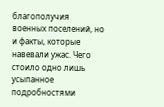благополучия военных поселений, но и факты, которые навевали ужас. Чего стоило одно лишь усыпанное подробностями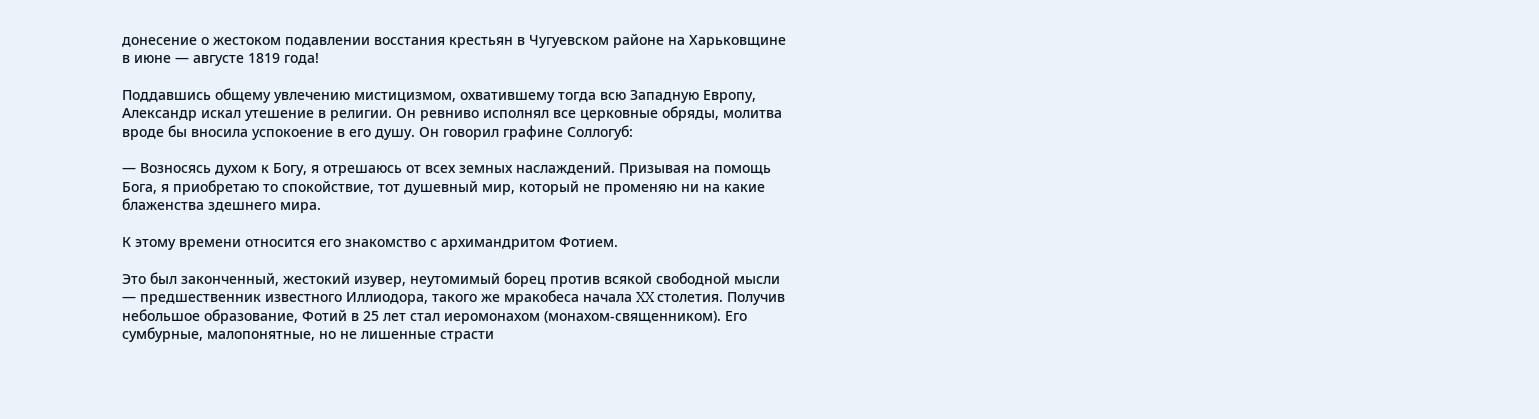донесение о жестоком подавлении восстания крестьян в Чугуевском районе на Харьковщине в июне — августе 1819 года!

Поддавшись общему увлечению мистицизмом, охватившему тогда всю Западную Европу, Александр искал утешение в религии. Он ревниво исполнял все церковные обряды, молитва вроде бы вносила успокоение в его душу. Он говорил графине Соллогуб:

— Возносясь духом к Богу, я отрешаюсь от всех земных наслаждений. Призывая на помощь Бога, я приобретаю то спокойствие, тот душевный мир, который не променяю ни на какие блаженства здешнего мира.

К этому времени относится его знакомство с архимандритом Фотием.

Это был законченный, жестокий изувер, неутомимый борец против всякой свободной мысли — предшественник известного Иллиодора, такого же мракобеса начала XX столетия. Получив небольшое образование, Фотий в 25 лет стал иеромонахом (монахом-священником). Его сумбурные, малопонятные, но не лишенные страсти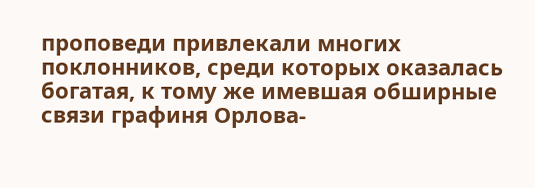проповеди привлекали многих поклонников, среди которых оказалась богатая, к тому же имевшая обширные связи графиня Орлова-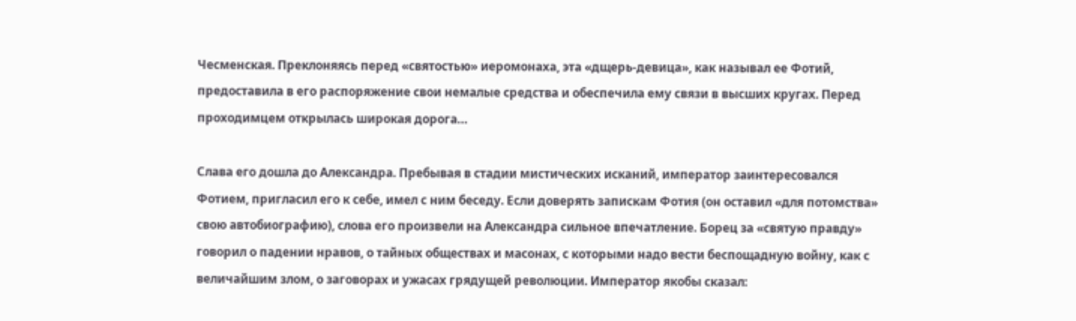Чесменская. Преклоняясь перед «святостью» иеромонаха, эта «дщерь-девица», как называл ее Фотий, предоставила в его распоряжение свои немалые средства и обеспечила ему связи в высших кругах. Перед проходимцем открылась широкая дорога…

Слава его дошла до Александра. Пребывая в стадии мистических исканий, император заинтересовался Фотием, пригласил его к себе, имел с ним беседу. Если доверять запискам Фотия (он оставил «для потомства» свою автобиографию), слова его произвели на Александра сильное впечатление. Борец за «святую правду» говорил о падении нравов, о тайных обществах и масонах, с которыми надо вести беспощадную войну, как с величайшим злом, о заговорах и ужасах грядущей революции. Император якобы сказал: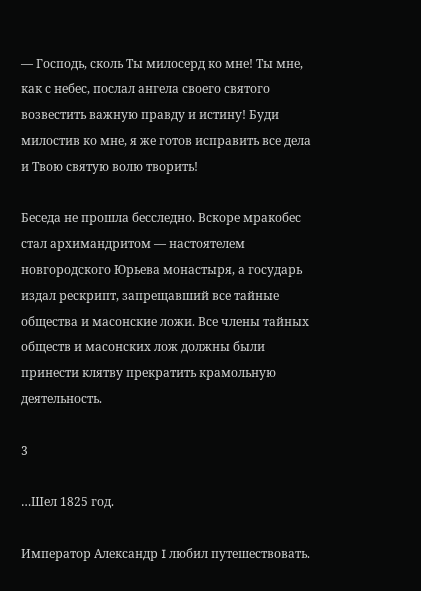— Господь, сколь Ты милосерд ко мне! Ты мне, как с небес, послал ангела своего святого возвестить важную правду и истину! Буди милостив ко мне, я же готов исправить все дела и Твою святую волю творить!

Беседа не прошла бесследно. Вскоре мракобес стал архимандритом — настоятелем новгородского Юрьева монастыря, а государь издал рескрипт, запрещавший все тайные общества и масонские ложи. Все члены тайных обществ и масонских лож должны были принести клятву прекратить крамольную деятельность.

3

…Шел 1825 год.

Император Александр I любил путешествовать.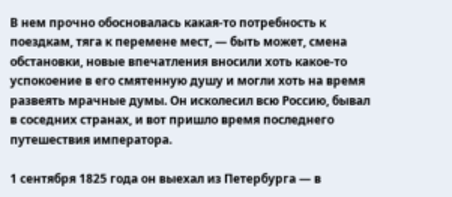В нем прочно обосновалась какая-то потребность к поездкам, тяга к перемене мест, — быть может, смена обстановки, новые впечатления вносили хоть какое-то успокоение в его смятенную душу и могли хоть на время развеять мрачные думы. Он исколесил всю Россию, бывал в соседних странах, и вот пришло время последнего путешествия императора.

1 сентября 1825 года он выехал из Петербурга — в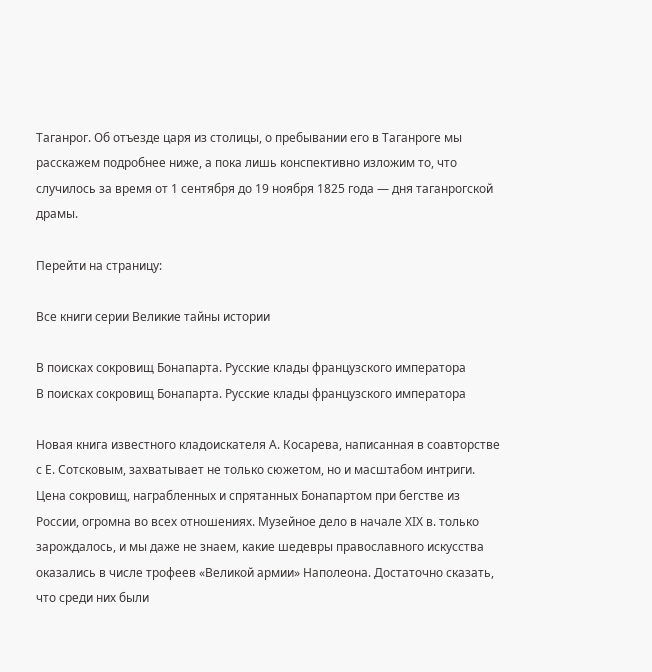Таганрог. Об отъезде царя из столицы, о пребывании его в Таганроге мы расскажем подробнее ниже, а пока лишь конспективно изложим то, что случилось за время от 1 сентября до 19 ноября 1825 года — дня таганрогской драмы.

Перейти на страницу:

Все книги серии Великие тайны истории

В поисках сокровищ Бонапарта. Русские клады французского императора
В поисках сокровищ Бонапарта. Русские клады французского императора

Новая книга известного кладоискателя А. Косарева, написанная в соавторстве с Е. Сотсковым, захватывает не только сюжетом, но и масштабом интриги. Цена сокровищ, награбленных и спрятанных Бонапартом при бегстве из России, огромна во всех отношениях. Музейное дело в начале XIX в. только зарождалось, и мы даже не знаем, какие шедевры православного искусства оказались в числе трофеев «Великой армии» Наполеона. Достаточно сказать, что среди них были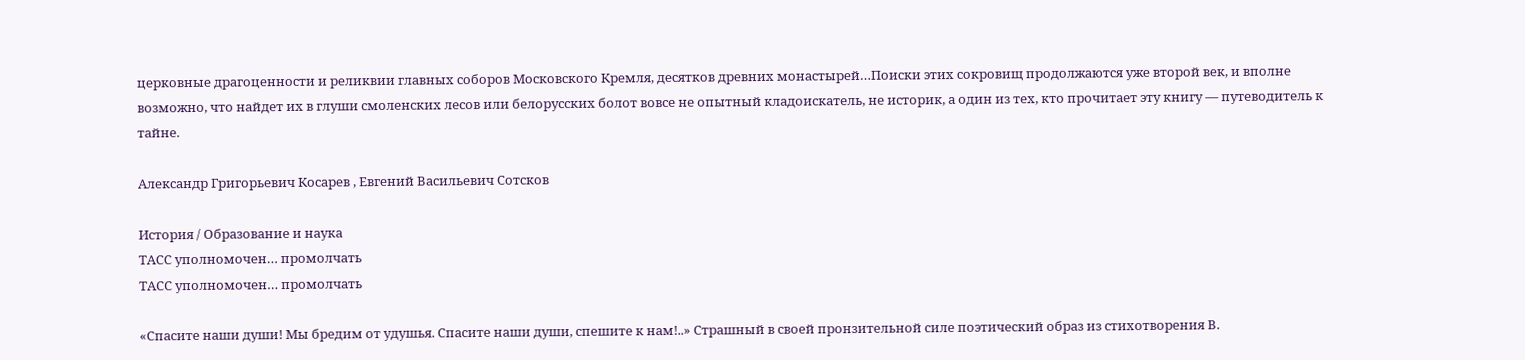церковные драгоценности и реликвии главных соборов Московского Кремля, десятков древних монастырей…Поиски этих сокровищ продолжаются уже второй век, и вполне возможно, что найдет их в глуши смоленских лесов или белорусских болот вовсе не опытный кладоискатель, не историк, а один из тех, кто прочитает эту книгу — путеводитель к тайне.

Александр Григорьевич Косарев , Евгений Васильевич Сотсков

История / Образование и наука
ТАСС уполномочен… промолчать
ТАСС уполномочен… промолчать

«Спасите наши души! Мы бредим от удушья. Спасите наши души, спешите к нам!..» Страшный в своей пронзительной силе поэтический образ из стихотворения В.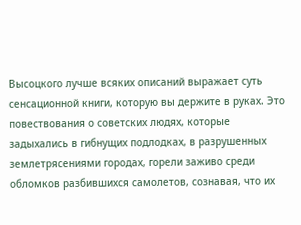Высоцкого лучше всяких описаний выражает суть сенсационной книги, которую вы держите в руках. Это повествования о советских людях, которые задыхались в гибнущих подлодках, в разрушенных землетрясениями городах, горели заживо среди обломков разбившихся самолетов, сознавая, что их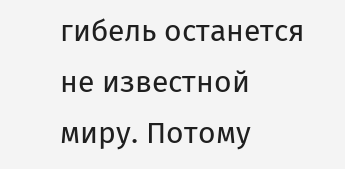гибель останется не известной миру. Потому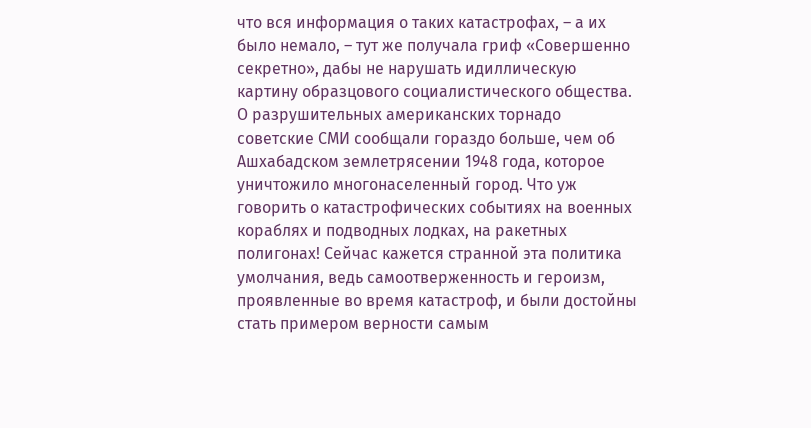что вся информация о таких катастрофах, – а их было немало, – тут же получала гриф «Совершенно секретно», дабы не нарушать идиллическую картину образцового социалистического общества. О разрушительных американских торнадо советские СМИ сообщали гораздо больше, чем об Ашхабадском землетрясении 1948 года, которое уничтожило многонаселенный город. Что уж говорить о катастрофических событиях на военных кораблях и подводных лодках, на ракетных полигонах! Сейчас кажется странной эта политика умолчания, ведь самоотверженность и героизм, проявленные во время катастроф, и были достойны стать примером верности самым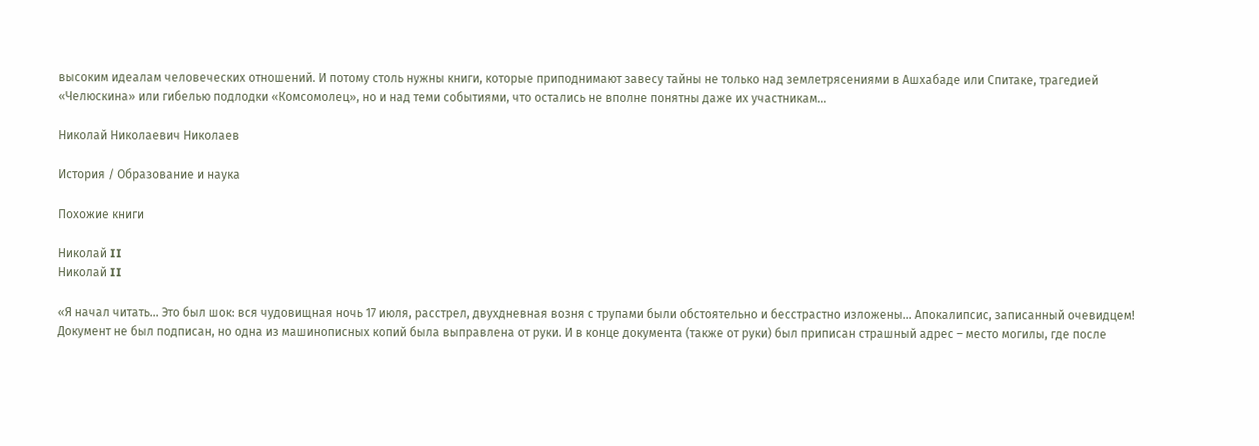высоким идеалам человеческих отношений. И потому столь нужны книги, которые приподнимают завесу тайны не только над землетрясениями в Ашхабаде или Спитаке, трагедией «Челюскина» или гибелью подлодки «Комсомолец», но и над теми событиями, что остались не вполне понятны даже их участникам…

Николай Николаевич Николаев

История / Образование и наука

Похожие книги

Николай II
Николай II

«Я начал читать… Это был шок: вся чудовищная ночь 17 июля, расстрел, двухдневная возня с трупами были обстоятельно и бесстрастно изложены… Апокалипсис, записанный очевидцем! Документ не был подписан, но одна из машинописных копий была выправлена от руки. И в конце документа (также от руки) был приписан страшный адрес – место могилы, где после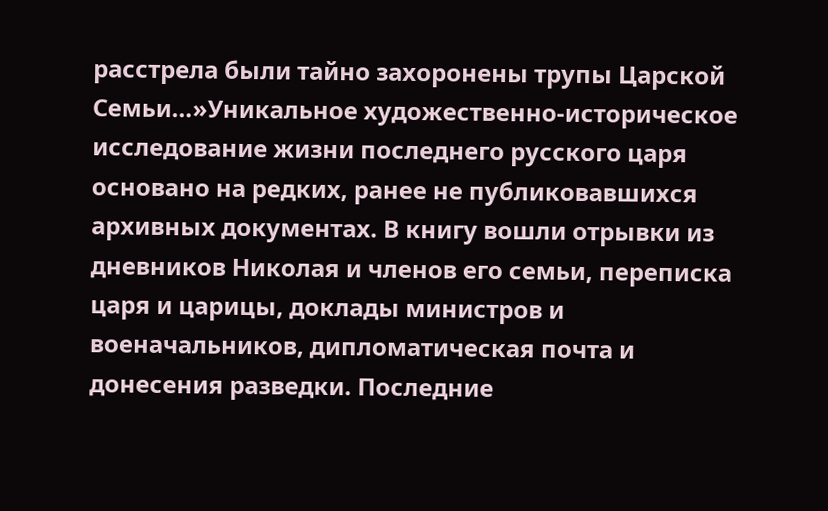расстрела были тайно захоронены трупы Царской Семьи…»Уникальное художественно-историческое исследование жизни последнего русского царя основано на редких, ранее не публиковавшихся архивных документах. В книгу вошли отрывки из дневников Николая и членов его семьи, переписка царя и царицы, доклады министров и военачальников, дипломатическая почта и донесения разведки. Последние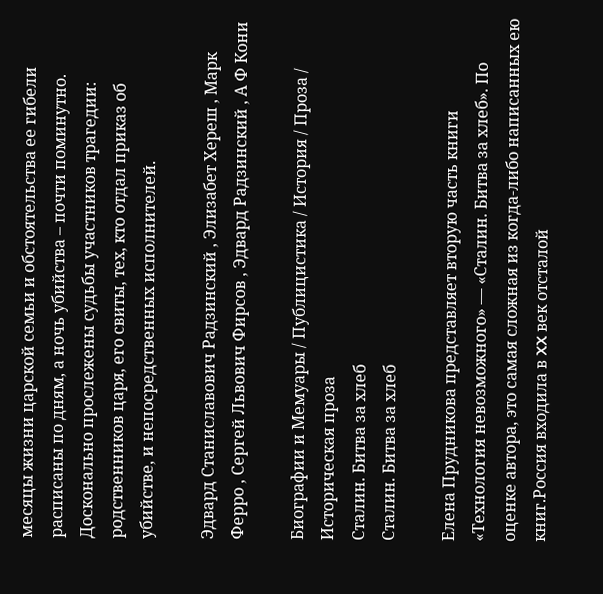месяцы жизни царской семьи и обстоятельства ее гибели расписаны по дням, а ночь убийства – почти поминутно. Досконально прослежены судьбы участников трагедии: родственников царя, его свиты, тех, кто отдал приказ об убийстве, и непосредственных исполнителей.

Эдвард Станиславович Радзинский , Элизабет Хереш , Марк Ферро , Сергей Львович Фирсов , Эдвард Радзинский , А Ф Кони

Биографии и Мемуары / Публицистика / История / Проза / Историческая проза
Сталин. Битва за хлеб
Сталин. Битва за хлеб

Елена Прудникова представляет вторую часть книги «Технология невозможного» — «Сталин. Битва за хлеб». По оценке автора, это самая сложная из когда-либо написанных ею книг.Россия входила в XX век отсталой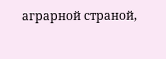аграрной страной,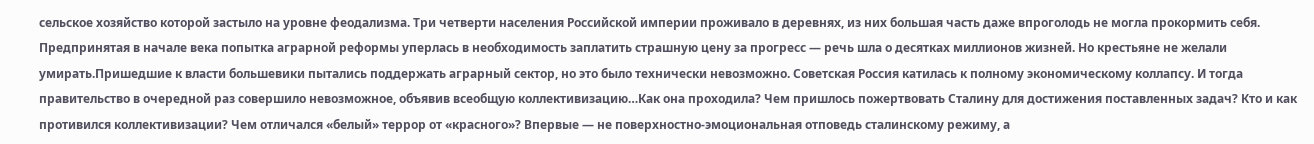сельское хозяйство которой застыло на уровне феодализма. Три четверти населения Российской империи проживало в деревнях, из них большая часть даже впроголодь не могла прокормить себя. Предпринятая в начале века попытка аграрной реформы уперлась в необходимость заплатить страшную цену за прогресс — речь шла о десятках миллионов жизней. Но крестьяне не желали умирать.Пришедшие к власти большевики пытались поддержать аграрный сектор, но это было технически невозможно. Советская Россия катилась к полному экономическому коллапсу. И тогда правительство в очередной раз совершило невозможное, объявив всеобщую коллективизацию…Как она проходила? Чем пришлось пожертвовать Сталину для достижения поставленных задач? Кто и как противился коллективизации? Чем отличался «белый» террор от «красного»? Впервые — не поверхностно-эмоциональная отповедь сталинскому режиму, а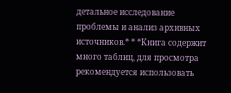детальное исследование проблемы и анализ архивных источников.* * *Книга содержит много таблиц, для просмотра рекомендуется использовать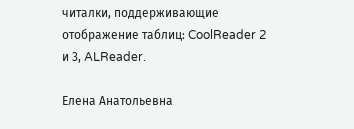читалки, поддерживающие отображение таблиц: CoolReader 2 и 3, ALReader.

Елена Анатольевна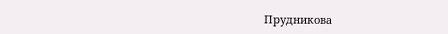Прудникова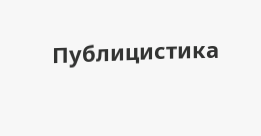Публицистика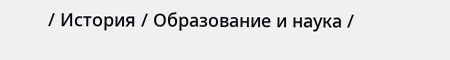/ История / Образование и наука /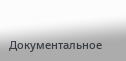Документальное